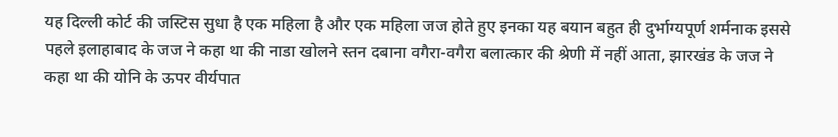यह दिल्ली कोर्ट की जस्टिस सुधा है एक महिला है और एक महिला जज होते हुए इनका यह बयान बहुत ही दुर्भाग्यपूर्ण शर्मनाक इससे पहले इलाहाबाद के जज ने कहा था की नाडा खोलने स्तन दबाना वगैरा-वगैरा बलात्कार की श्रेणी में नहीं आता, झारखंड के जज ने कहा था की योनि के ऊपर वीर्यपात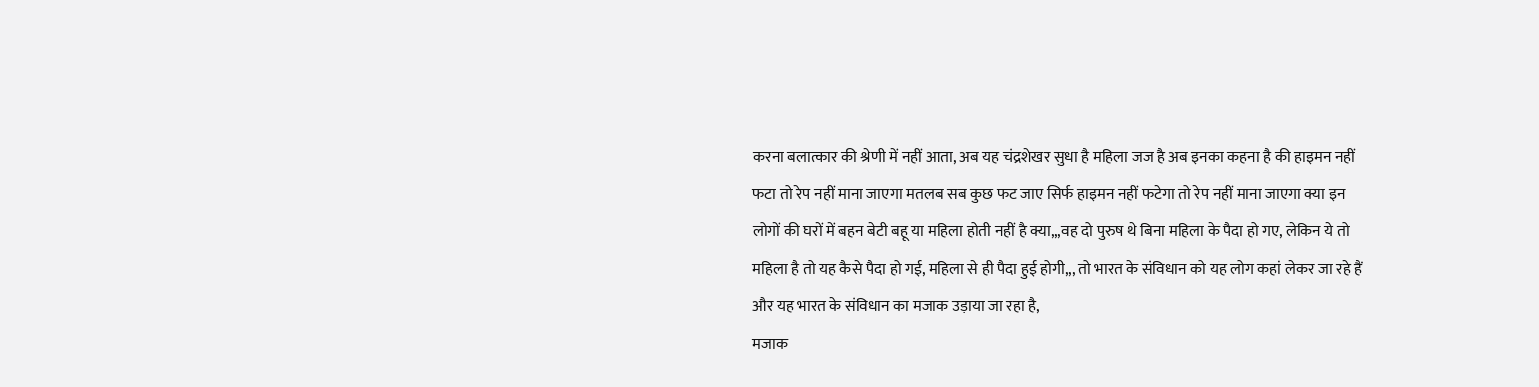करना बलात्कार की श्रेणी में नहीं आता, अब यह चंद्रशेखर सुधा है महिला जज है अब इनका कहना है की हाइमन नहीं फटा तो रेप नहीं माना जाएगा मतलब सब कुछ फट जाए सिर्फ हाइमन नहीं फटेगा तो रेप नहीं माना जाएगा क्या इन लोगों की घरों में बहन बेटी बहू या महिला होती नहीं है क्या,,,वह दो पुरुष थे बिना महिला के पैदा हो गए, लेकिन ये तो महिला है तो यह कैसे पैदा हो गई, महिला से ही पैदा हुई होगी,,, तो भारत के संविधान को यह लोग कहां लेकर जा रहे हैं और यह भारत के संविधान का मजाक उड़ाया जा रहा है,
मजाक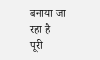बनाया जा रहा है
पूरी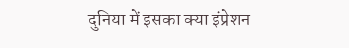दुनिया में इसका क्या इंप्रेशन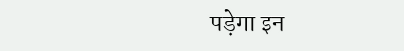पड़ेगा इन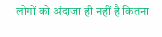लोगों को अंदाजा ही नहीं है कितना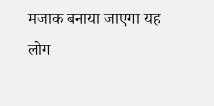मजाक बनाया जाएगा यह लोग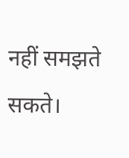नहीं समझते सकते।